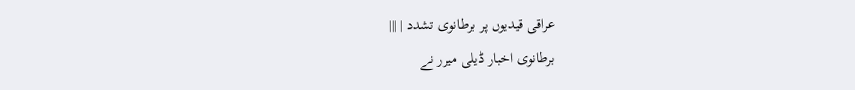عراقی قیدیوں پر برطانوی تشدد | |||
برطانوی اخبار ڈیلی میرر نے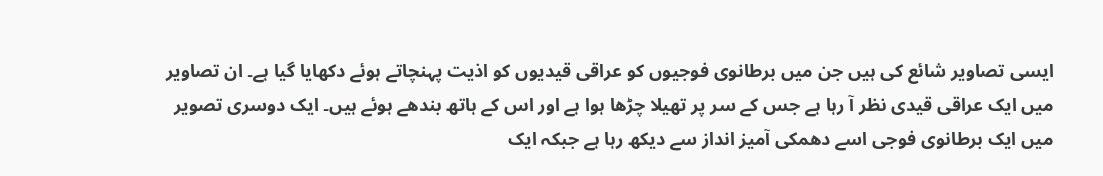ایسی تصاویر شائع کی ہیں جن میں برطانوی فوجیوں کو عراقی قیدیوں کو اذیت پہنچاتے ہوئے دکھایا گیا ہے۔ ان تصاویر میں ایک عراقی قیدی نظر آ رہا ہے جس کے سر پر تھیلا چڑھا ہوا ہے اور اس کے ہاتھ بندھے ہوئے ہیں۔ ایک دوسری تصویر میں ایک برطانوی فوجی اسے دھمکی آمیز انداز سے دیکھ رہا ہے جبکہ ایک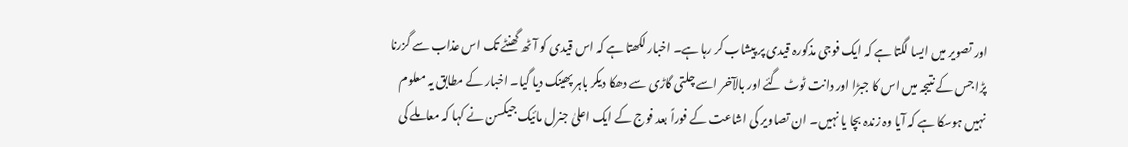اور تصویر میں ایسا لگتا ہے کہ ایک فوجی مذکورہ قیدی پر پیشاب کر رہا ہے۔ اخبار لکھتا ہے کہ اس قیدی کو آٹھ گھنٹے تک اس عذاب سے گزرنا پڑا جس کے نتیجہ میں اس کا جبڑا اور دانت ٹوٹ گئے اور بالآخر اسے چلتی گاڑی سے دھکا دیکر باہر پھینک دیا گیا۔ اخبار کے مطابق یہ معلوم نہیں ہوسکا ہے کہ آیا وہ زندہ بچا یا نہیں۔ ان تصاویر کی اشاعت کے فوراً بعد فوج کے ایک اعلیٰ جنرل مائیک جیکسن نے کہا کہ معاملے کی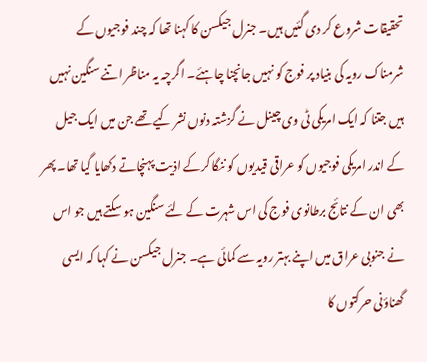تحقیقات شروع کر دی گئیں ہیں۔ جنرل جیکسن کا کہنا تھا کہ چند فوجیوں کے شرمناک رویہ کی بنیاد پر فوج کو نہیں جانچنا چاہئے۔ اگرچہ یہ مناظر اتنے سنگین نہیں ہیں جتنا کہ ایک امریکی ٹی وی چینل نے گزشتہ دنوں نشر کیے تھے جن میں ایک جیل کے اندر امریکی فوجیوں کو عراقی قیدیوں کو ننگا کرکے اذیت پہنچاتے دکھایا گیا تھا۔ پھر بھی ان کے نتائج برطانوی فوج کی اس شہرت کے لئے سنگین ہو سکتے ہیں جو اس نے جنوبی عراق میں اپنے بہتر رویہ سے کمائی ہے۔ جنرل جیکسن نے کہا کہ ایسی گھناؤنی حرکتوں کا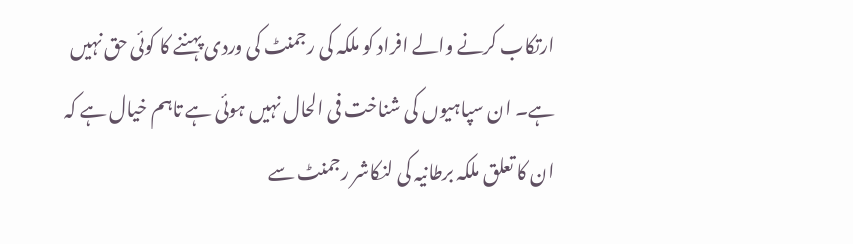ارتکاب کرنے والے افراد کو ملکہ کی رجمنٹ کی وردی پہننے کا کوئی حق نہیں ہے۔ ان سپاہیوں کی شناخت فی الحال نہیں ہوئی ہے تاہم خیال ہے کہ ان کا تعلق ملکہ برطانیہ کی لنکاشر رجمنٹ سے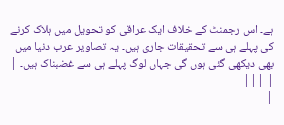ہے۔ اس رجمنٹ کے خلاف ایک عراقی کو تحویل میں ہلاک کرنے کی پہلے ہی سے تحقیقات جاری ہیں۔ یہ تصاویر عرب دنیا میں بھی دیکھی گئی ہوں گی جہاں لوگ پہلے ہی سے غضبناک ہیں۔ |
| |||
|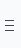|||